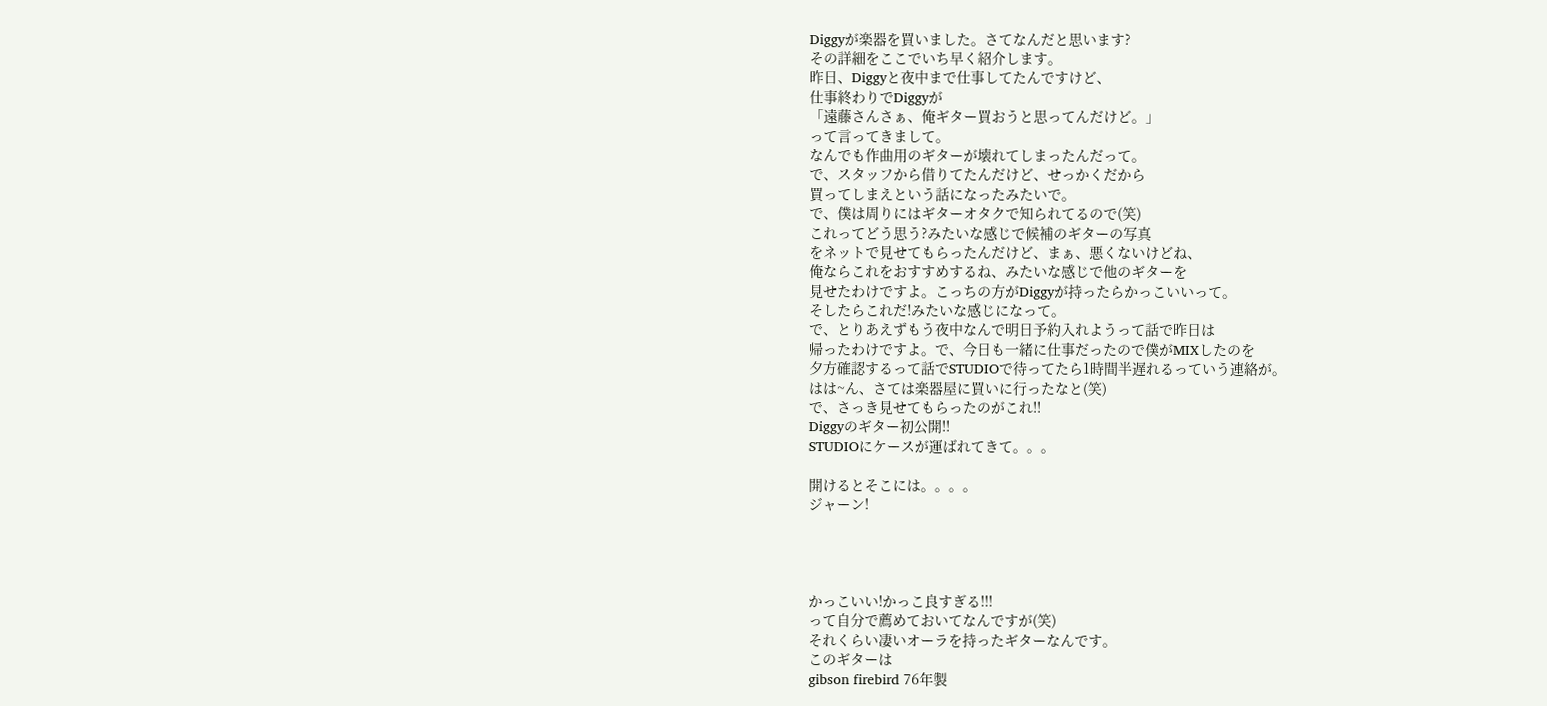Diggyが楽器を買いました。さてなんだと思います?
その詳細をここでいち早く紹介します。
昨日、Diggyと夜中まで仕事してたんですけど、
仕事終わりでDiggyが
「遠藤さんさぁ、俺ギター買おうと思ってんだけど。」
って言ってきまして。
なんでも作曲用のギターが壊れてしまったんだって。
で、スタッフから借りてたんだけど、せっかくだから
買ってしまえという話になったみたいで。
で、僕は周りにはギターオタクで知られてるので(笑)
これってどう思う?みたいな感じで候補のギターの写真
をネットで見せてもらったんだけど、まぁ、悪くないけどね、
俺ならこれをおすすめするね、みたいな感じで他のギターを
見せたわけですよ。こっちの方がDiggyが持ったらかっこいいって。
そしたらこれだ!みたいな感じになって。
で、とりあえずもう夜中なんで明日予約入れようって話で昨日は
帰ったわけですよ。で、今日も一緒に仕事だったので僕がMIXしたのを
夕方確認するって話でSTUDIOで待ってたら1時間半遅れるっていう連絡が。
はは~ん、さては楽器屋に買いに行ったなと(笑)
で、さっき見せてもらったのがこれ!!
Diggyのギター初公開!!
STUDIOにケースが運ばれてきて。。。

開けるとそこには。。。。
ジャーン!




かっこいい!かっこ良すぎる!!!
って自分で薦めておいてなんですが(笑)
それくらい凄いオーラを持ったギターなんです。
このギターは
gibson firebird 76年製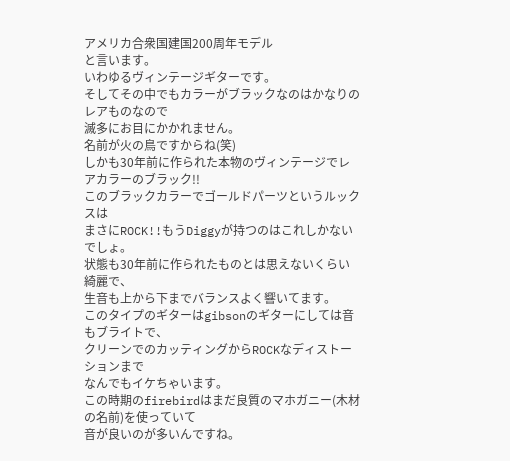アメリカ合衆国建国200周年モデル
と言います。
いわゆるヴィンテージギターです。
そしてその中でもカラーがブラックなのはかなりのレアものなので
滅多にお目にかかれません。
名前が火の鳥ですからね(笑)
しかも30年前に作られた本物のヴィンテージでレアカラーのブラック!!
このブラックカラーでゴールドパーツというルックスは
まさにROCK!!もうDiggyが持つのはこれしかないでしょ。
状態も30年前に作られたものとは思えないくらい綺麗で、
生音も上から下までバランスよく響いてます。
このタイプのギターはgibsonのギターにしては音もブライトで、
クリーンでのカッティングからROCKなディストーションまで
なんでもイケちゃいます。
この時期のfirebirdはまだ良質のマホガニー(木材の名前)を使っていて
音が良いのが多いんですね。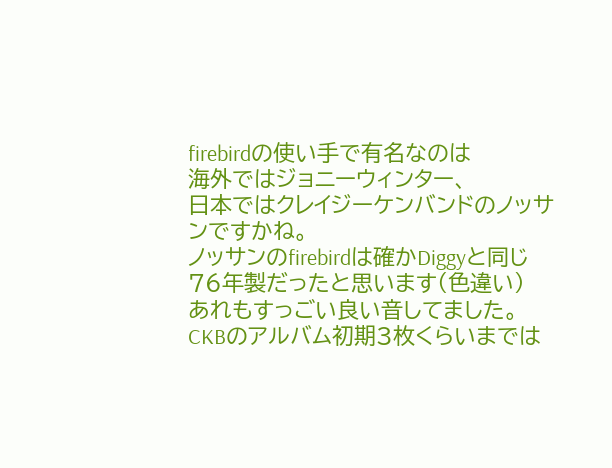firebirdの使い手で有名なのは
海外ではジョニーウィンター、
日本ではクレイジーケンバンドのノッサンですかね。
ノッサンのfirebirdは確かDiggyと同じ76年製だったと思います(色違い)
あれもすっごい良い音してました。
CKBのアルバム初期3枚くらいまでは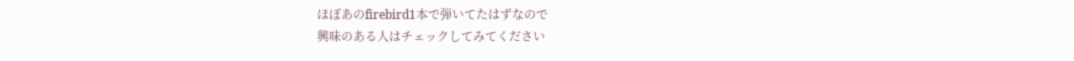ほぼあのfirebird1本で弾いてたはずなので
興味のある人はチェックしてみてください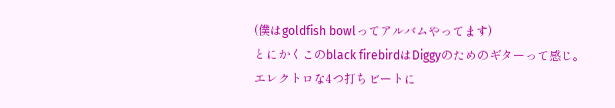(僕はgoldfish bowlってアルバムやってます)
とにかくこのblack firebirdはDiggyのためのギターって感じ。
エレクトロな4つ打ちビートに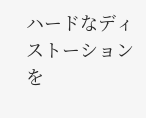ハードなディストーションを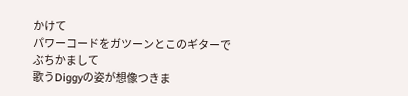かけて
パワーコードをガツーンとこのギターでぶちかまして
歌うDiggyの姿が想像つきま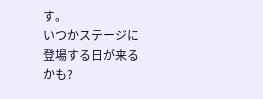す。
いつかステージに登場する日が来るかも?